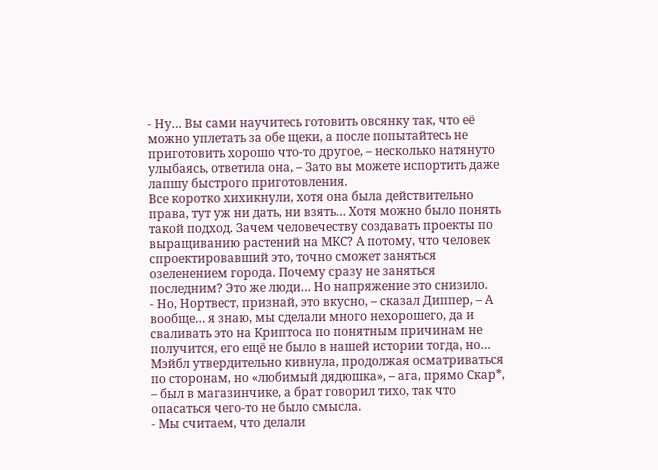- Ну… Вы сами научитесь готовить овсянку так, что её можно уплетать за обе щеки, а после попытайтесь не приготовить хорошо что-то другое, – несколько натянуто улыбаясь, ответила она, – Зато вы можете испортить даже лапшу быстрого приготовления.
Все коротко хихикнули, хотя она была действительно права, тут уж ни дать, ни взять… Хотя можно было понять такой подход. Зачем человечеству создавать проекты по выращиванию растений на МКС? А потому, что человек спроектировавший это, точно сможет заняться озеленением города. Почему сразу не заняться последним? Это же люди… Но напряжение это снизило.
- Но, Нортвест, признай, это вкусно, – сказал Диппер, – А вообще… я знаю, мы сделали много нехорошего, да и сваливать это на Криптоса по понятным причинам не получится, его ещё не было в нашей истории тогда, но…
Мэйбл утвердительно кивнула, продолжая осматриваться по сторонам, но «любимый дядюшка», – ага, прямо Скар*, – был в магазинчике, а брат говорил тихо, так что опасаться чего-то не было смысла.
- Мы считаем, что делали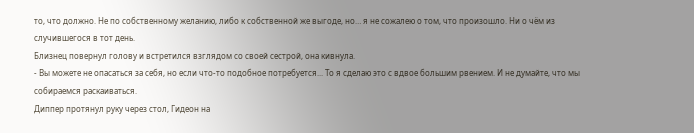то, что должно. Не по собственному желанию, либо к собственной же выгоде, но… я не сожалею о том, что произошло. Ни о чём из случившегося в тот день.
Близнец повернул голову и встретился взглядом со своей сестрой, она кивнула.
- Вы можете не опасаться за себя, но если что-то подобное потребуется... То я сделаю это с вдвое большим рвением. И не думайте, что мы собираемся раскаиваться.
Диппер протянул руку через стол, Гидеон на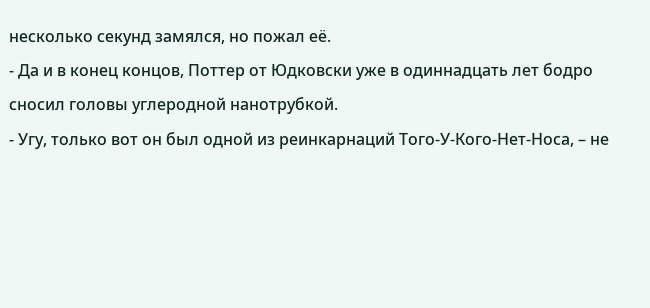несколько секунд замялся, но пожал её.
- Да и в конец концов, Поттер от Юдковски уже в одиннадцать лет бодро сносил головы углеродной нанотрубкой.
- Угу, только вот он был одной из реинкарнаций Того-У-Кого-Нет-Носа, – не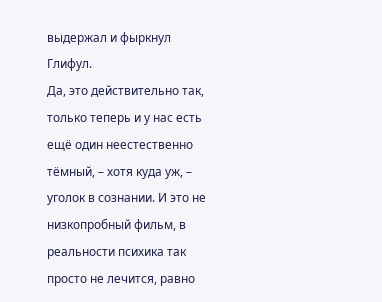выдержал и фыркнул Глифул.
Да, это действительно так, только теперь и у нас есть ещё один неестественно тёмный, – хотя куда уж, – уголок в сознании. И это не низкопробный фильм, в реальности психика так просто не лечится, равно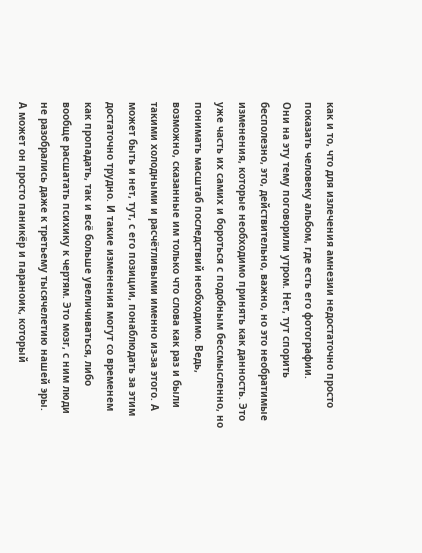как и то, что для излечения амнезии недостаточно просто показать человеку альбом, где есть его фотографии.
Они на эту тему поговорили утром. Нет, тут спорить бесполезно, это, действительно, важно, но это необратимые изменения, которые необходимо принять как данность. Это уже часть их самих и бороться с подобным бессмысленно, но понимать масштаб последствий необходимо. Ведь, возможно, сказанные им только что слова как раз и были такими холодными и расчётливыми именно из-за этого. А может быть и нет, тут, с его позиции, понаблюдать за этим достаточно трудно. И такие изменения могут со временем как пропадать, так и всё больше увеличиваться, либо вообще расшатать психику к чертям. Это мозг, с ним люди не разобрались даже к третьему тысячелетию нашей эры.
А может он просто паникёр и параноик, который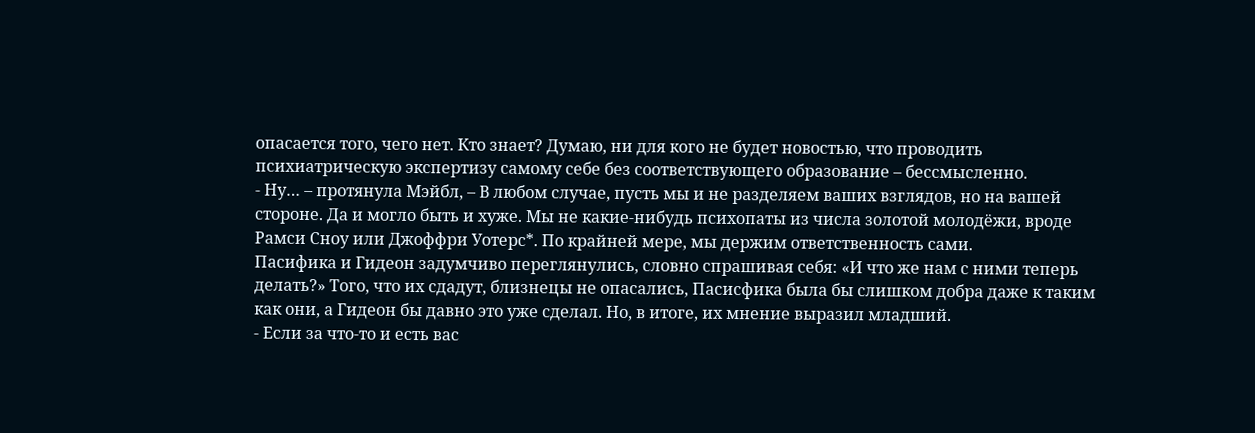опасается того, чего нет. Кто знает? Думаю, ни для кого не будет новостью, что проводить психиатрическую экспертизу самому себе без соответствующего образование – бессмысленно.
- Ну… – протянула Мэйбл, – В любом случае, пусть мы и не разделяем ваших взглядов, но на вашей стороне. Да и могло быть и хуже. Мы не какие-нибудь психопаты из числа золотой молодёжи, вроде Рамси Сноу или Джоффри Уотерс*. По крайней мере, мы держим ответственность сами.
Пасифика и Гидеон задумчиво переглянулись, словно спрашивая себя: «И что же нам с ними теперь делать?» Того, что их сдадут, близнецы не опасались, Пасисфика была бы слишком добра даже к таким как они, а Гидеон бы давно это уже сделал. Но, в итоге, их мнение выразил младший.
- Если за что-то и есть вас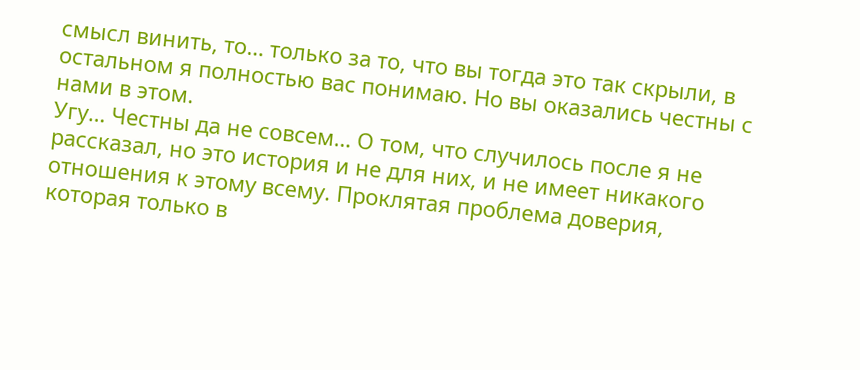смысл винить, то… только за то, что вы тогда это так скрыли, в остальном я полностью вас понимаю. Но вы оказались честны с нами в этом.
Угу… Честны да не совсем… О том, что случилось после я не рассказал, но это история и не для них, и не имеет никакого отношения к этому всему. Проклятая проблема доверия, которая только в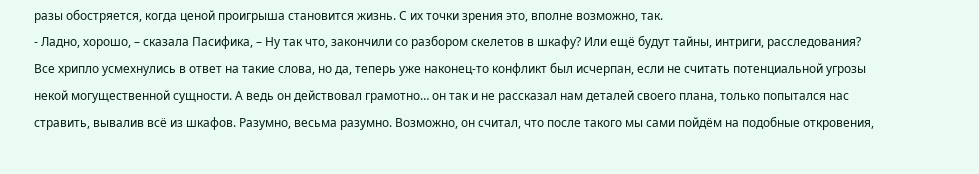разы обостряется, когда ценой проигрыша становится жизнь. С их точки зрения это, вполне возможно, так.
- Ладно, хорошо, – сказала Пасифика, – Ну так что, закончили со разбором скелетов в шкафу? Или ещё будут тайны, интриги, расследования?
Все хрипло усмехнулись в ответ на такие слова, но да, теперь уже наконец-то конфликт был исчерпан, если не считать потенциальной угрозы некой могущественной сущности. А ведь он действовал грамотно… он так и не рассказал нам деталей своего плана, только попытался нас стравить, вывалив всё из шкафов. Разумно, весьма разумно. Возможно, он считал, что после такого мы сами пойдём на подобные откровения,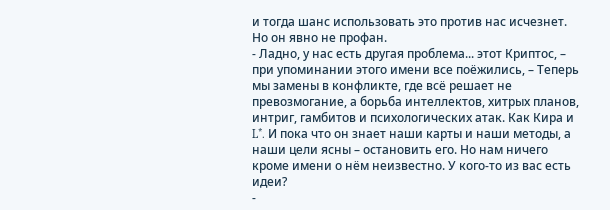и тогда шанс использовать это против нас исчезнет. Но он явно не профан.
- Ладно, у нас есть другая проблема... этот Криптос, – при упоминании этого имени все поёжились, – Теперь мы замены в конфликте, где всё решает не превозмогание, а борьба интеллектов, хитрых планов, интриг, гамбитов и психологических атак. Как Кира и L*. И пока что он знает наши карты и наши методы, а наши цели ясны – остановить его. Но нам ничего кроме имени о нём неизвестно. У кого-то из вас есть идеи?
-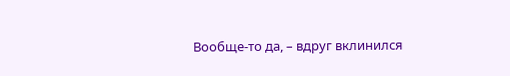Вообще-то да, – вдруг вклинился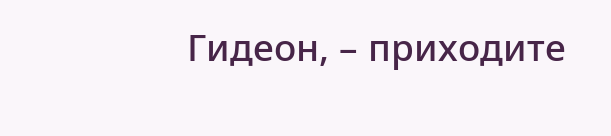Гидеон, – приходите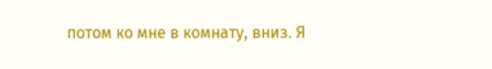потом ко мне в комнату, вниз. Я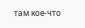там кое-что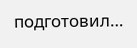подготовил…